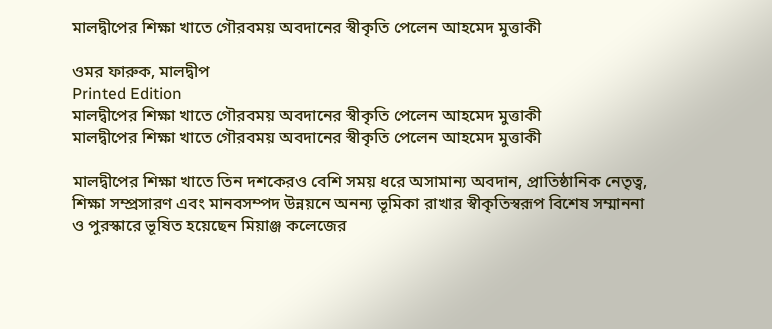মালদ্বীপের শিক্ষা খাতে গৌরবময় অবদানের স্বীকৃতি পেলেন আহমেদ মুত্তাকী

ওমর ফারুক, মালদ্বীপ
Printed Edition
মালদ্বীপের শিক্ষা খাতে গৌরবময় অবদানের স্বীকৃতি পেলেন আহমেদ মুত্তাকী
মালদ্বীপের শিক্ষা খাতে গৌরবময় অবদানের স্বীকৃতি পেলেন আহমেদ মুত্তাকী

মালদ্বীপের শিক্ষা খাতে তিন দশকেরও বেশি সময় ধরে অসামান্য অবদান, প্রাতিষ্ঠানিক নেতৃত্ব, শিক্ষা সম্প্রসারণ এবং মানবসম্পদ উন্নয়নে অনন্য ভূমিকা রাখার স্বীকৃতিস্বরূপ বিশেষ সম্মাননা ও পুরস্কারে ভূষিত হয়েছেন মিয়াঞ্জ কলেজের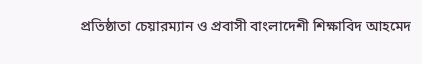প্রতিষ্ঠাতা চেয়ারম্যান ও প্রবাসী বাংলাদেশী শিক্ষাবিদ আহমেদ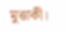মুত্তাকী।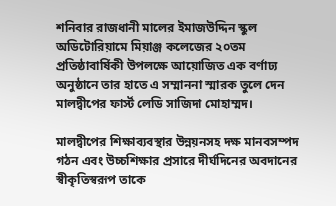শনিবার রাজধানী মালের ইমাজউদ্দিন স্কুল অডিটোরিয়ামে মিয়াঞ্জ কলেজের ২০তম প্রতিষ্ঠাবার্ষিকী উপলক্ষে আয়োজিত এক বর্ণাঢ্য অনুষ্ঠানে তার হাতে এ সম্মাননা স্মারক তুলে দেন মালদ্বীপের ফার্স্ট লেডি সাজিদা মোহাম্মদ।

মালদ্বীপের শিক্ষাব্যবস্থার উন্নয়নসহ দক্ষ মানবসম্পদ গঠন এবং উচ্চশিক্ষার প্রসারে দীর্ঘদিনের অবদানের স্বীকৃতিস্বরূপ তাকে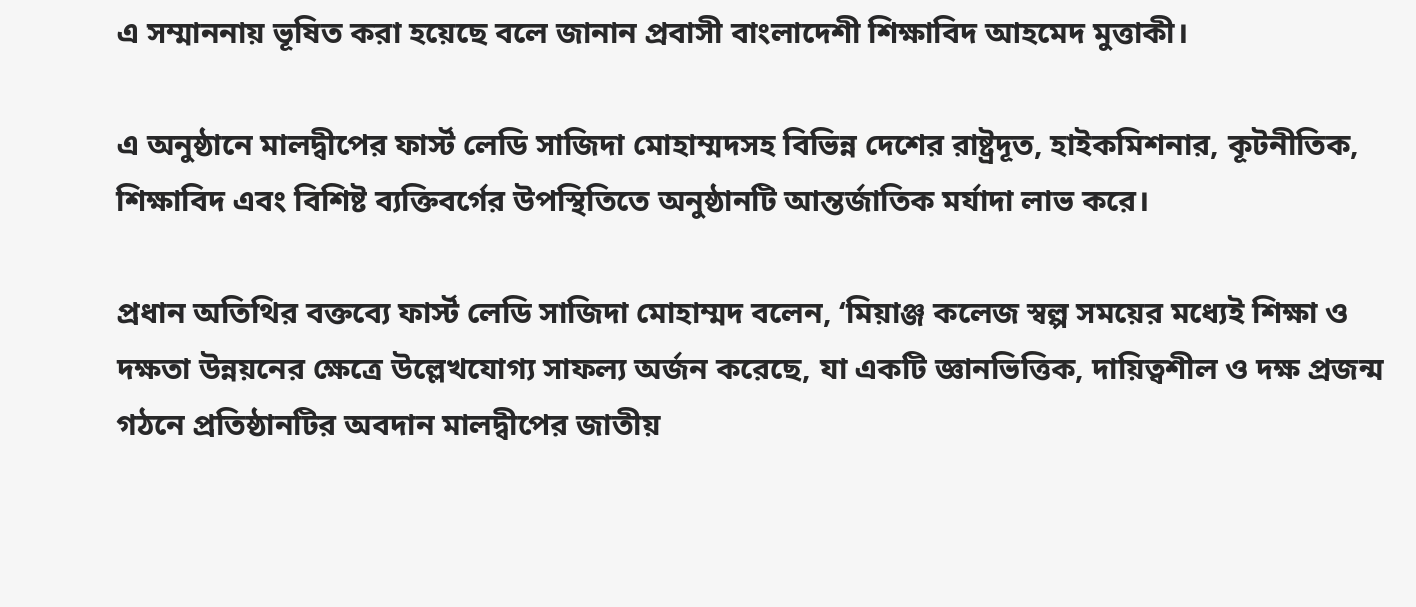এ সম্মাননায় ভূষিত করা হয়েছে বলে জানান প্রবাসী বাংলাদেশী শিক্ষাবিদ আহমেদ মুত্তাকী।

এ অনুষ্ঠানে মালদ্বীপের ফার্স্ট লেডি সাজিদা মোহাম্মদসহ বিভিন্ন দেশের রাষ্ট্রদূত, হাইকমিশনার, কূটনীতিক, শিক্ষাবিদ এবং বিশিষ্ট ব্যক্তিবর্গের উপস্থিতিতে অনুষ্ঠানটি আন্তর্জাতিক মর্যাদা লাভ করে।

প্রধান অতিথির বক্তব্যে ফার্স্ট লেডি সাজিদা মোহাম্মদ বলেন, ‘মিয়াঞ্জ কলেজ স্বল্প সময়ের মধ্যেই শিক্ষা ও দক্ষতা উন্নয়নের ক্ষেত্রে উল্লেখযোগ্য সাফল্য অর্জন করেছে, যা একটি জ্ঞানভিত্তিক, দায়িত্বশীল ও দক্ষ প্রজন্ম গঠনে প্রতিষ্ঠানটির অবদান মালদ্বীপের জাতীয়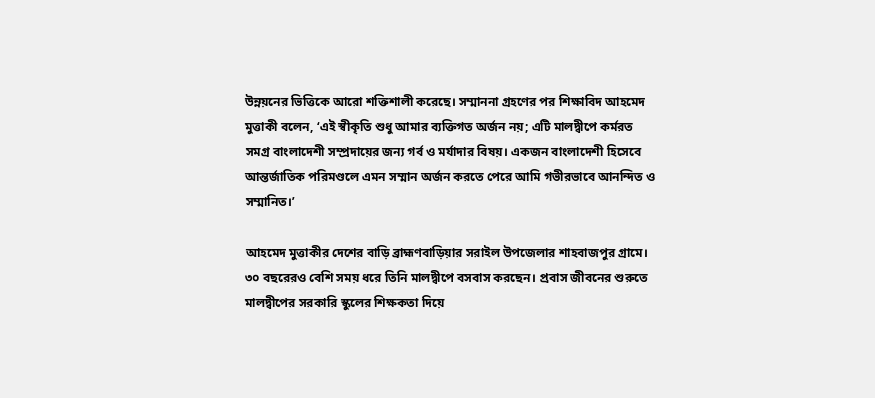উন্নয়নের ভিত্তিকে আরো শক্তিশালী করেছে। সম্মাননা গ্রহণের পর শিক্ষাবিদ আহমেদ মুত্তাকী বলেন, ‘এই স্বীকৃতি শুধু আমার ব্যক্তিগত অর্জন নয়; এটি মালদ্বীপে কর্মরত সমগ্র বাংলাদেশী সম্প্রদায়ের জন্য গর্ব ও মর্যাদার বিষয়। একজন বাংলাদেশী হিসেবে আন্তর্জাতিক পরিমণ্ডলে এমন সম্মান অর্জন করতে পেরে আমি গভীরভাবে আনন্দিত ও সম্মানিত।’

আহমেদ মুত্তাকীর দেশের বাড়ি ব্রাহ্মণবাড়িয়ার সরাইল উপজেলার শাহবাজপুর গ্রামে। ৩০ বছরেরও বেশি সময় ধরে তিনি মালদ্বীপে বসবাস করছেন। প্রবাস জীবনের শুরুতে মালদ্বীপের সরকারি স্কুলের শিক্ষকতা দিয়ে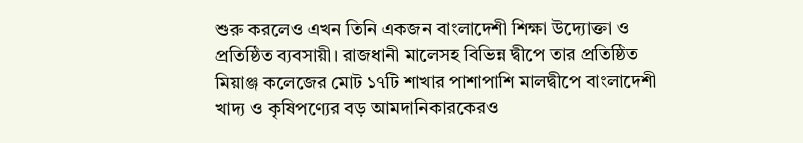শুরু করলেও এখন তিনি একজন বাংলাদেশী শিক্ষা উদ্যোক্তা ও প্রতিষ্ঠিত ব্যবসায়ী। রাজধানী মালেসহ বিভিন্ন দ্বীপে তার প্রতিষ্ঠিত মিয়াঞ্জ কলেজের মোট ১৭টি শাখার পাশাপাশি মালদ্বীপে বাংলাদেশী খাদ্য ও কৃষিপণ্যের বড় আমদানিকারকেরও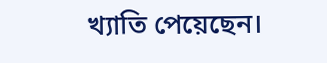খ্যাতি পেয়েছেন।